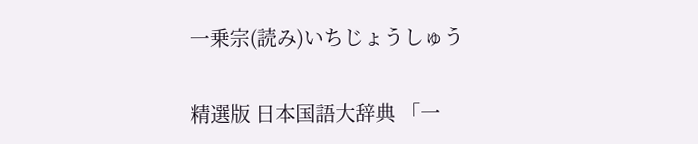一乗宗(読み)いちじょうしゅう

精選版 日本国語大辞典 「一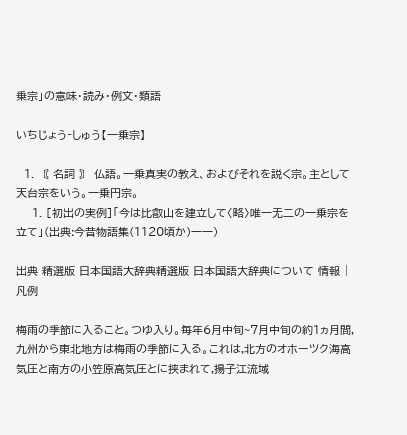乗宗」の意味・読み・例文・類語

いちじょう‐しゅう【一乗宗】

  1. 〘 名詞 〙 仏語。一乗真実の教え、およびそれを説く宗。主として天台宗をいう。一乗円宗。
    1. [初出の実例]「今は比叡山を建立して〈略〉唯一无二の一乗宗を立て」(出典:今昔物語集(1120頃か)一一)

出典 精選版 日本国語大辞典精選版 日本国語大辞典について 情報 | 凡例

梅雨の季節に入ること。つゆ入り。毎年6月中旬~7月中旬の約1ヵ月間,九州から東北地方は梅雨の季節に入る。これは,北方のオホーツク海高気圧と南方の小笠原高気圧とに挟まれて,揚子江流域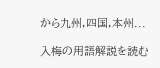から九州,四国,本州...

入梅の用語解説を読む